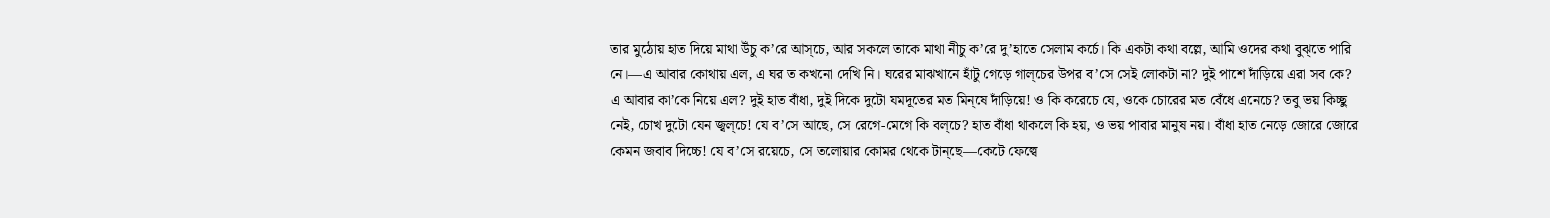তার মুঠোয় হাত দিয়ে মাথা উঁচু ক’রে আস্চে, আর সকলে তাকে মাথা নীচু ক’রে দু’হাতে সেলাম কর্চে। কি একটা কথা বল্লে, আমি ওদের কথা বুঝ্তে পারি নে।—এ আবার কোথায় এল, এ ঘর ত কখনো দেখি নি। ঘরের মাঝখানে হাঁটু গেড়ে গাল্চের উপর ব’সে সেই লোকটা না? দুই পাশে দাঁড়িয়ে এরা সব কে?
এ আবার কা’কে নিয়ে এল? দুই হাত বাঁধা, দুই দিকে দুটো যমদূতের মত মিন্ষে দাঁড়িয়ে! ও কি করেচে যে, ওকে চোরের মত বেঁধে এনেচে? তবু ভয় কিচ্ছু নেই, চোখ দুটো যেন জ্বল্চে! যে ব’সে আছে, সে রেগে-মেগে কি বল্চে? হাত বাঁধা থাকলে কি হয়, ও ভয় পাবার মানুষ নয়। বাঁধা হাত নেড়ে জোরে জোরে কেমন জবাব দিচ্চে! যে ব’সে রয়েচে, সে তলোয়ার কোমর থেকে টান্ছে—কেটে ফেল্বে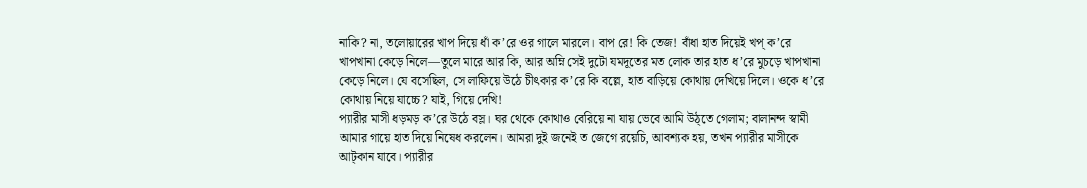নাকি? না, তলোয়ারের খাপ দিয়ে ধাঁ ক’রে ওর গালে মারলে। বাপ রে! কি তেজ! বাঁধা হাত দিয়েই খপ্ ক’রে খাপখানা কেড়ে নিলে—তুলে মারে আর কি, আর অম্নি সেই দুটো যমদূতের মত লোক তার হাত ধ’রে মুচড়ে খাপখানা কেড়ে নিলে। যে বসেছিল, সে লাফিয়ে উঠে চীৎকার ক’রে কি বল্লে, হাত বাড়িয়ে কোথায় দেখিয়ে দিলে। ওকে ধ’রে কোথায় নিয়ে যাচ্চে? যাই, গিয়ে দেখি!
প্যারীর মাসী ধড়মড় ক’রে উঠে বস্ল। ঘর থেকে কোথাও বেরিয়ে না যায় ভেবে আমি উঠ্তে গেলাম; বালানন্দ স্বামী আমার গায়ে হাত দিয়ে নিষেধ করলেন। আমরা দুই জনেই ত জেগে রয়েচি, আবশ্যক হয়, তখন প্যারীর মাসীকে আট্কান যাবে। প্যারীর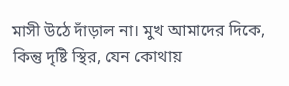মাসী উঠে দাঁড়াল না। মুখ আমাদের দিকে, কিন্তু দৃষ্টি স্থির, যেন কোথায়